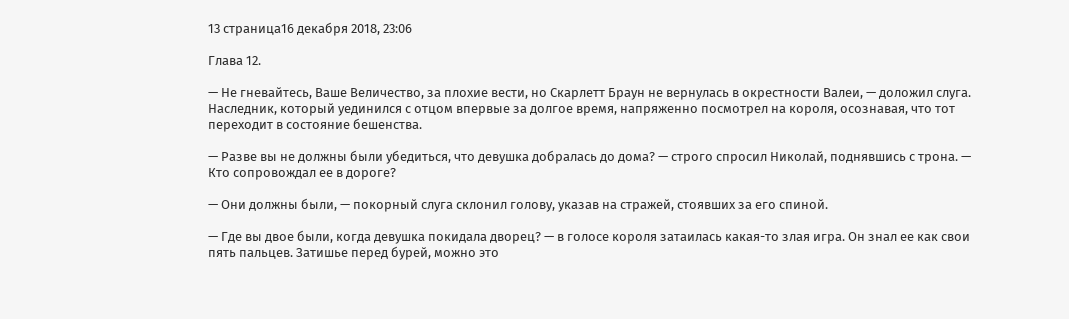13 страница16 декабря 2018, 23:06

Глава 12.

— Не гневайтесь, Ваше Величество, за плохие вести, но Скарлетт Браун не вернулась в окрестности Валеи, — доложил слуга. Наследник, который уединился с отцом впервые за долгое время, напряженно посмотрел на короля, осознавая, что тот переходит в состояние бешенства.

— Разве вы не должны были убедиться, что девушка добралась до дома? — строго спросил Николай, поднявшись с трона. — Кто сопровождал ее в дороге?

— Они должны были, — покорный слуга склонил голову, указав на стражей, стоявших за его спиной.

— Где вы двое были, когда девушка покидала дворец? — в голосе короля затаилась какая-то злая игра. Он знал ее как свои пять пальцев. Затишье перед бурей, можно это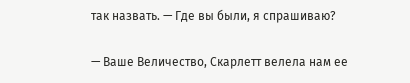так назвать. — Где вы были, я спрашиваю?

— Ваше Величество, Скарлетт велела нам ее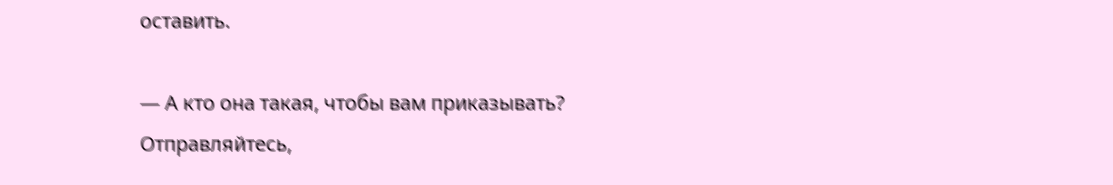оставить.

— А кто она такая, чтобы вам приказывать? Отправляйтесь,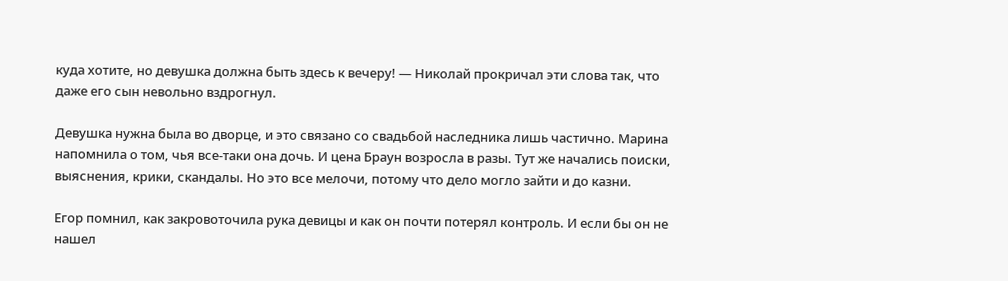куда хотите, но девушка должна быть здесь к вечеру! — Николай прокричал эти слова так, что даже его сын невольно вздрогнул.

Девушка нужна была во дворце, и это связано со свадьбой наследника лишь частично. Марина напомнила о том, чья все-таки она дочь. И цена Браун возросла в разы. Тут же начались поиски, выяснения, крики, скандалы. Но это все мелочи, потому что дело могло зайти и до казни.

Егор помнил, как закровоточила рука девицы и как он почти потерял контроль. И если бы он не нашел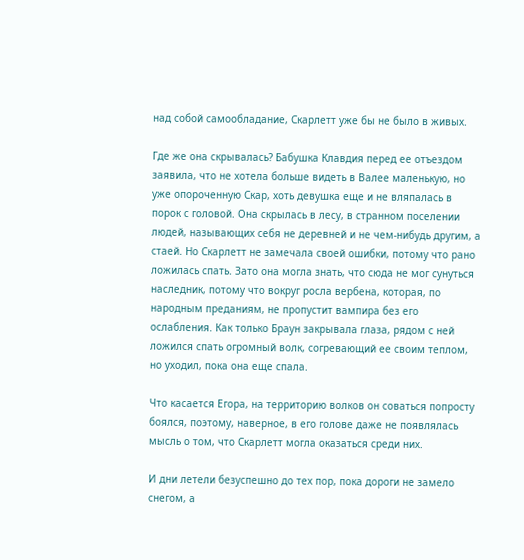над собой самообладание, Скарлетт уже бы не было в живых.

Где же она скрывалась? Бабушка Клавдия перед ее отъездом заявила, что не хотела больше видеть в Валее маленькую, но уже опороченную Скар, хоть девушка еще и не вляпалась в порок с головой. Она скрылась в лесу, в странном поселении людей, называющих себя не деревней и не чем-нибудь другим, а стаей. Но Скарлетт не замечала своей ошибки, потому что рано ложилась спать. Зато она могла знать, что сюда не мог сунуться наследник, потому что вокруг росла вербена, которая, по народным преданиям, не пропустит вампира без его ослабления. Как только Браун закрывала глаза, рядом с ней ложился спать огромный волк, согревающий ее своим теплом, но уходил, пока она еще спала.

Что касается Егора, на территорию волков он соваться попросту боялся, поэтому, наверное, в его голове даже не появлялась мысль о том, что Скарлетт могла оказаться среди них.

И дни летели безуспешно до тех пор, пока дороги не замело снегом, а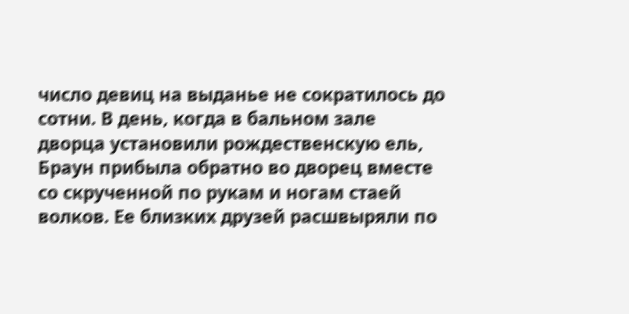число девиц на выданье не сократилось до сотни. В день, когда в бальном зале дворца установили рождественскую ель, Браун прибыла обратно во дворец вместе со скрученной по рукам и ногам стаей волков. Ее близких друзей расшвыряли по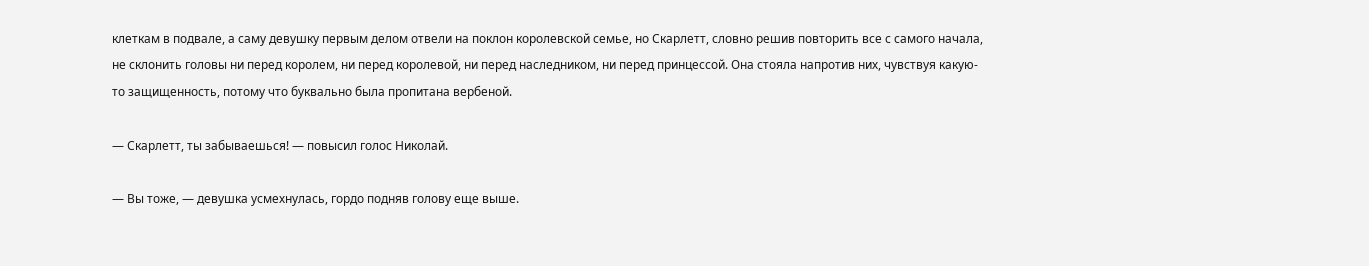клеткам в подвале, а саму девушку первым делом отвели на поклон королевской семье, но Скарлетт, словно решив повторить все с самого начала, не склонить головы ни перед королем, ни перед королевой, ни перед наследником, ни перед принцессой. Она стояла напротив них, чувствуя какую-то защищенность, потому что буквально была пропитана вербеной.

— Скарлетт, ты забываешься! — повысил голос Николай.

— Вы тоже, — девушка усмехнулась, гордо подняв голову еще выше.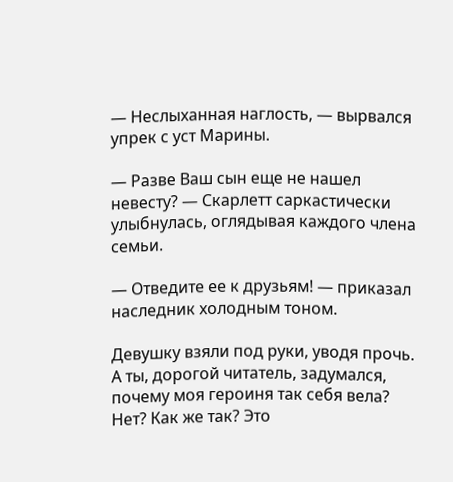— Неслыханная наглость, — вырвался упрек с уст Марины.

— Разве Ваш сын еще не нашел невесту? — Скарлетт саркастически улыбнулась, оглядывая каждого члена семьи.

— Отведите ее к друзьям! — приказал наследник холодным тоном.

Девушку взяли под руки, уводя прочь. А ты, дорогой читатель, задумался, почему моя героиня так себя вела? Нет? Как же так? Это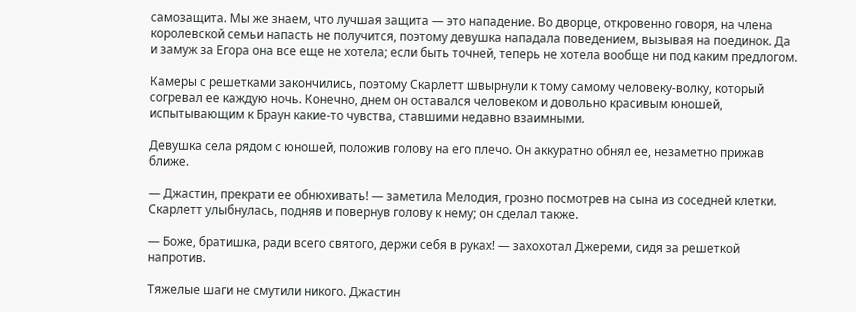самозащита. Мы же знаем, что лучшая защита — это нападение. Во дворце, откровенно говоря, на члена королевской семьи напасть не получится, поэтому девушка нападала поведением, вызывая на поединок. Да и замуж за Егора она все еще не хотела; если быть точней, теперь не хотела вообще ни под каким предлогом.

Камеры с решетками закончились, поэтому Скарлетт швырнули к тому самому человеку-волку, который согревал ее каждую ночь. Конечно, днем он оставался человеком и довольно красивым юношей, испытывающим к Браун какие-то чувства, ставшими недавно взаимными.

Девушка села рядом с юношей, положив голову на его плечо. Он аккуратно обнял ее, незаметно прижав ближе.

— Джастин, прекрати ее обнюхивать! — заметила Мелодия, грозно посмотрев на сына из соседней клетки. Скарлетт улыбнулась, подняв и повернув голову к нему; он сделал также.

— Боже, братишка, ради всего святого, держи себя в руках! — захохотал Джереми, сидя за решеткой напротив.

Тяжелые шаги не смутили никого. Джастин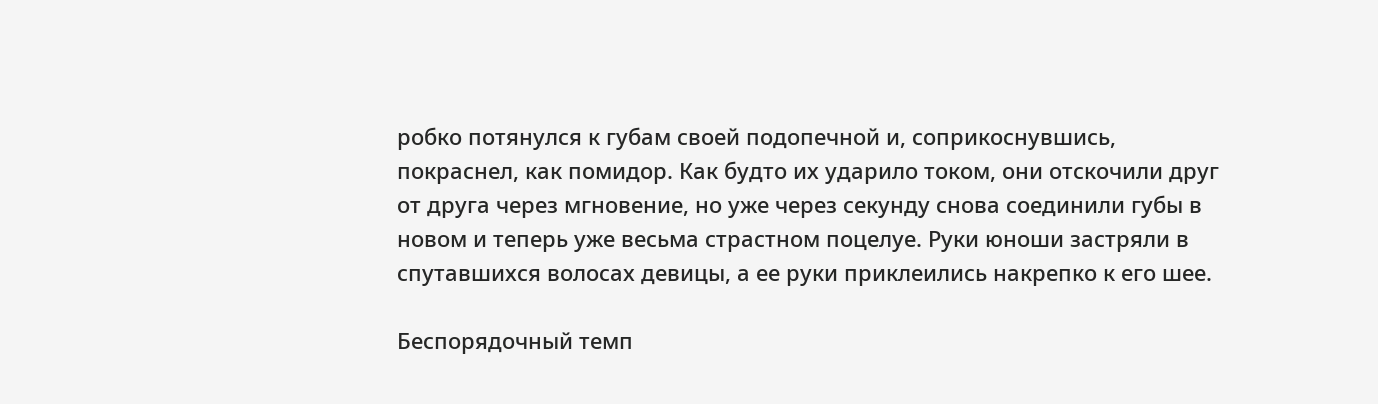робко потянулся к губам своей подопечной и, соприкоснувшись, покраснел, как помидор. Как будто их ударило током, они отскочили друг от друга через мгновение, но уже через секунду снова соединили губы в новом и теперь уже весьма страстном поцелуе. Руки юноши застряли в спутавшихся волосах девицы, а ее руки приклеились накрепко к его шее.

Беспорядочный темп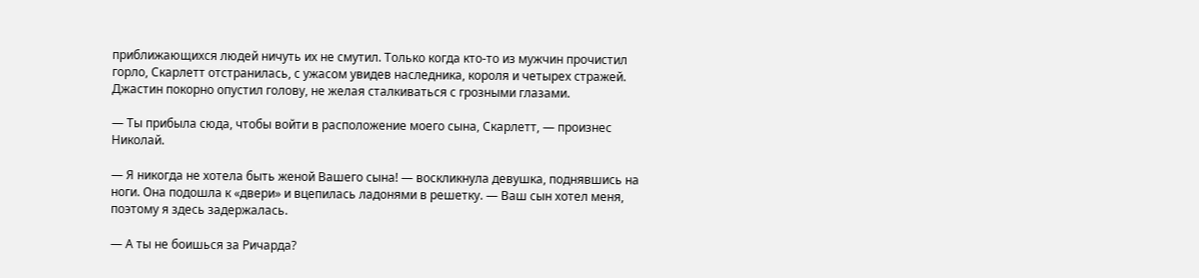приближающихся людей ничуть их не смутил. Только когда кто-то из мужчин прочистил горло, Скарлетт отстранилась, с ужасом увидев наследника, короля и четырех стражей. Джастин покорно опустил голову, не желая сталкиваться с грозными глазами.

— Ты прибыла сюда, чтобы войти в расположение моего сына, Скарлетт, — произнес Николай.

— Я никогда не хотела быть женой Вашего сына! — воскликнула девушка, поднявшись на ноги. Она подошла к «двери» и вцепилась ладонями в решетку. — Ваш сын хотел меня, поэтому я здесь задержалась.

— А ты не боишься за Ричарда?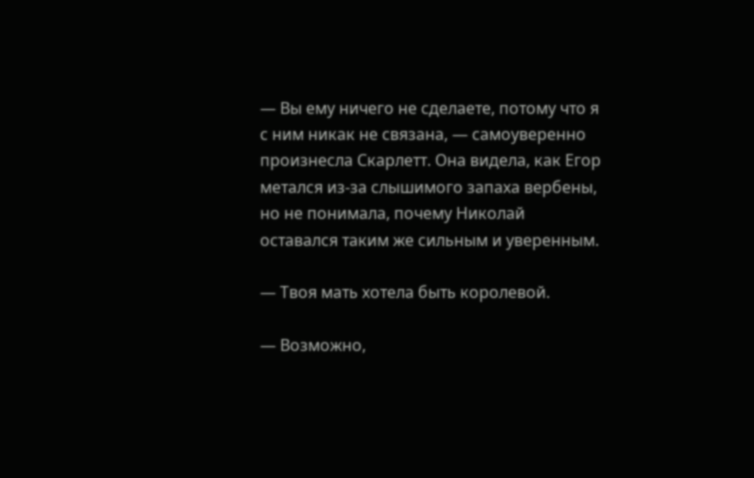— Вы ему ничего не сделаете, потому что я с ним никак не связана, — самоуверенно произнесла Скарлетт. Она видела, как Егор метался из-за слышимого запаха вербены, но не понимала, почему Николай оставался таким же сильным и уверенным.

— Твоя мать хотела быть королевой.

— Возможно,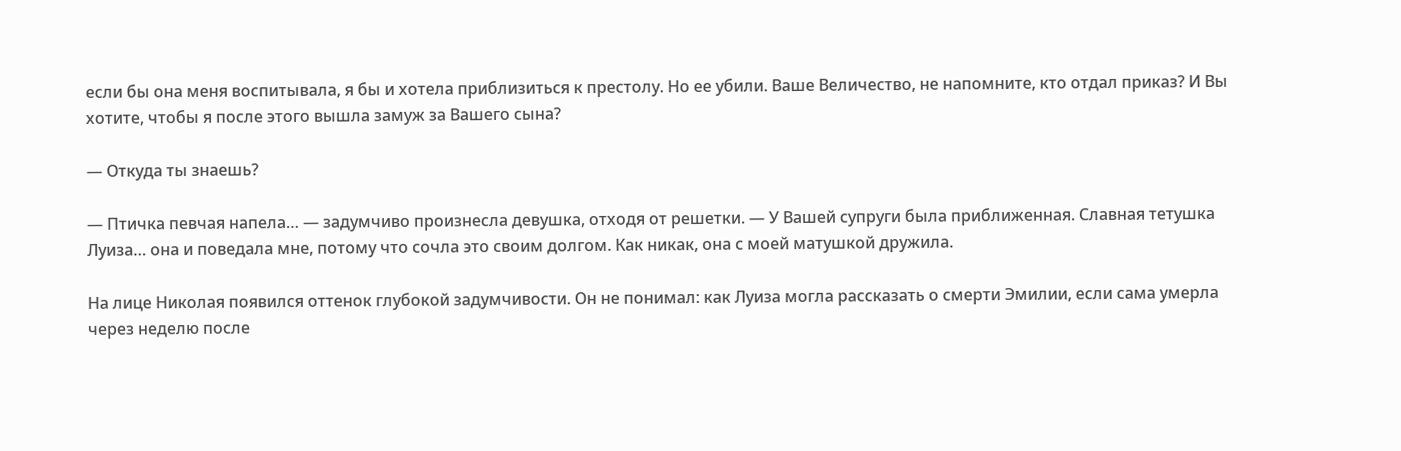если бы она меня воспитывала, я бы и хотела приблизиться к престолу. Но ее убили. Ваше Величество, не напомните, кто отдал приказ? И Вы хотите, чтобы я после этого вышла замуж за Вашего сына?

— Откуда ты знаешь?

— Птичка певчая напела… — задумчиво произнесла девушка, отходя от решетки. — У Вашей супруги была приближенная. Славная тетушка Луиза… она и поведала мне, потому что сочла это своим долгом. Как никак, она с моей матушкой дружила.

На лице Николая появился оттенок глубокой задумчивости. Он не понимал: как Луиза могла рассказать о смерти Эмилии, если сама умерла через неделю после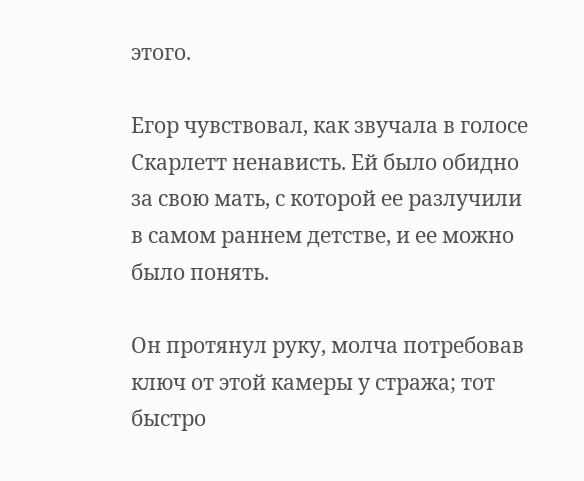этого.

Егор чувствовал, как звучала в голосе Скарлетт ненависть. Ей было обидно за свою мать, с которой ее разлучили в самом раннем детстве, и ее можно было понять.

Он протянул руку, молча потребовав ключ от этой камеры у стража; тот быстро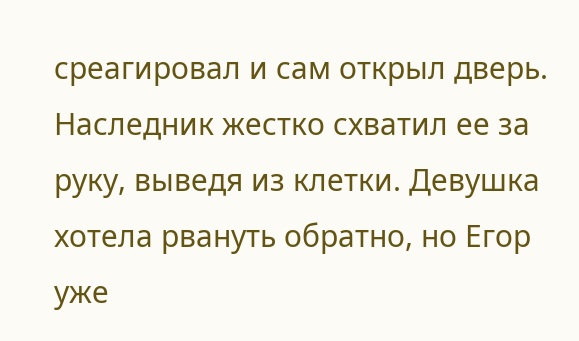среагировал и сам открыл дверь. Наследник жестко схватил ее за руку, выведя из клетки. Девушка хотела рвануть обратно, но Егор уже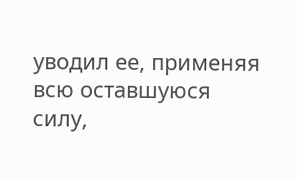уводил ее, применяя всю оставшуюся силу,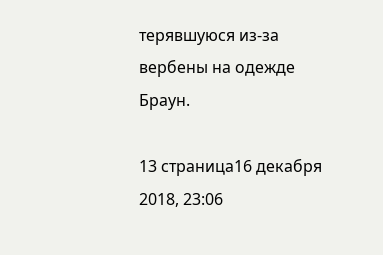терявшуюся из-за вербены на одежде Браун.

13 страница16 декабря 2018, 23:06